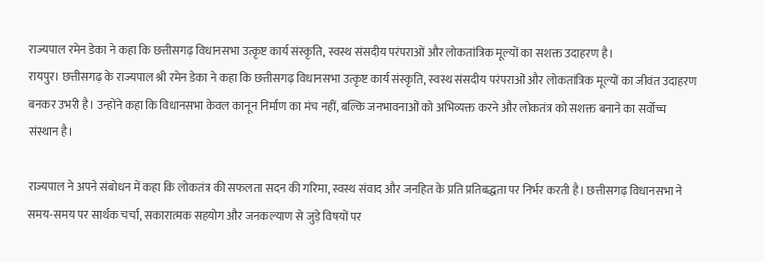राज्यपाल रमेन डेका ने कहा कि छत्तीसगढ़ विधानसभा उत्कृष्ट कार्य संस्कृति, स्वस्थ संसदीय परंपराओं और लोकतांत्रिक मूल्यों का सशक्त उदाहरण है।
रायपुर। छत्तीसगढ़ के राज्यपाल श्री रमेन डेका ने कहा कि छत्तीसगढ़ विधानसभा उत्कृष्ट कार्य संस्कृति, स्वस्थ संसदीय परंपराओं और लोकतांत्रिक मूल्यों का जीवंत उदाहरण बनकर उभरी है। उन्होंने कहा कि विधानसभा केवल कानून निर्माण का मंच नहीं, बल्कि जनभावनाओं को अभिव्यक्त करने और लोकतंत्र को सशक्त बनाने का सर्वोच्च संस्थान है।

राज्यपाल ने अपने संबोधन में कहा कि लोकतंत्र की सफलता सदन की गरिमा, स्वस्थ संवाद और जनहित के प्रति प्रतिबद्धता पर निर्भर करती है। छत्तीसगढ़ विधानसभा ने समय-समय पर सार्थक चर्चा, सकारात्मक सहयोग और जनकल्याण से जुड़े विषयों पर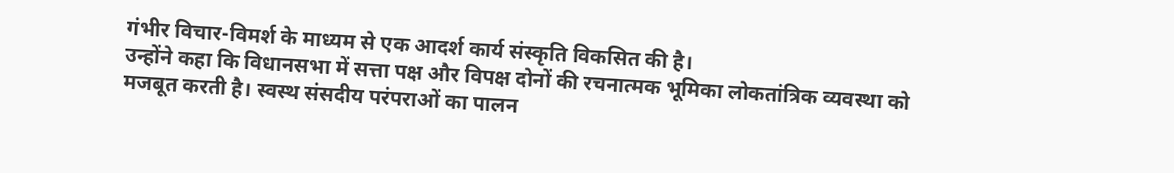गंभीर विचार-विमर्श के माध्यम से एक आदर्श कार्य संस्कृति विकसित की है।
उन्होंने कहा कि विधानसभा में सत्ता पक्ष और विपक्ष दोनों की रचनात्मक भूमिका लोकतांत्रिक व्यवस्था को मजबूत करती है। स्वस्थ संसदीय परंपराओं का पालन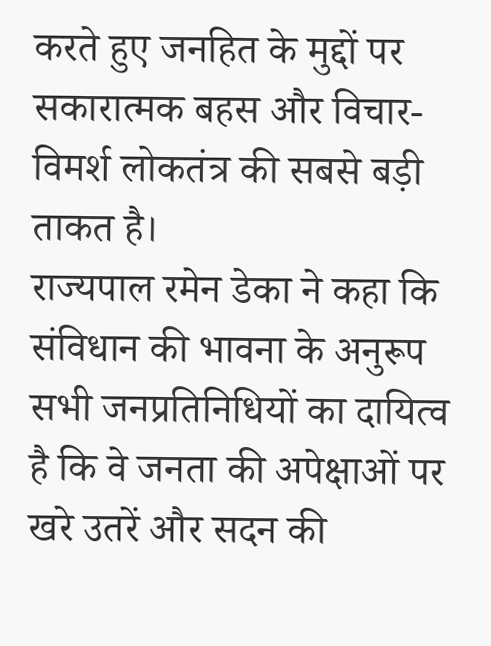करते हुए जनहित के मुद्दों पर सकारात्मक बहस और विचार-विमर्श लोकतंत्र की सबसे बड़ी ताकत है।
राज्यपाल रमेन डेका ने कहा कि संविधान की भावना के अनुरूप सभी जनप्रतिनिधियों का दायित्व है कि वे जनता की अपेक्षाओं पर खरे उतरें और सदन की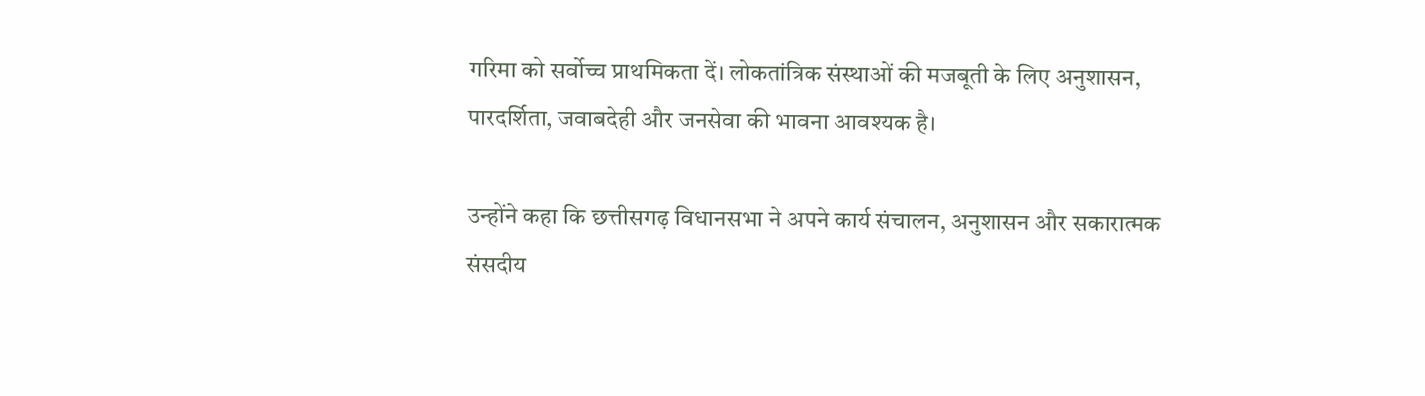गरिमा को सर्वोच्च प्राथमिकता दें। लोकतांत्रिक संस्थाओं की मजबूती के लिए अनुशासन, पारदर्शिता, जवाबदेही और जनसेवा की भावना आवश्यक है।

उन्होंने कहा कि छत्तीसगढ़ विधानसभा ने अपने कार्य संचालन, अनुशासन और सकारात्मक संसदीय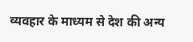व्यवहार के माध्यम से देश की अन्य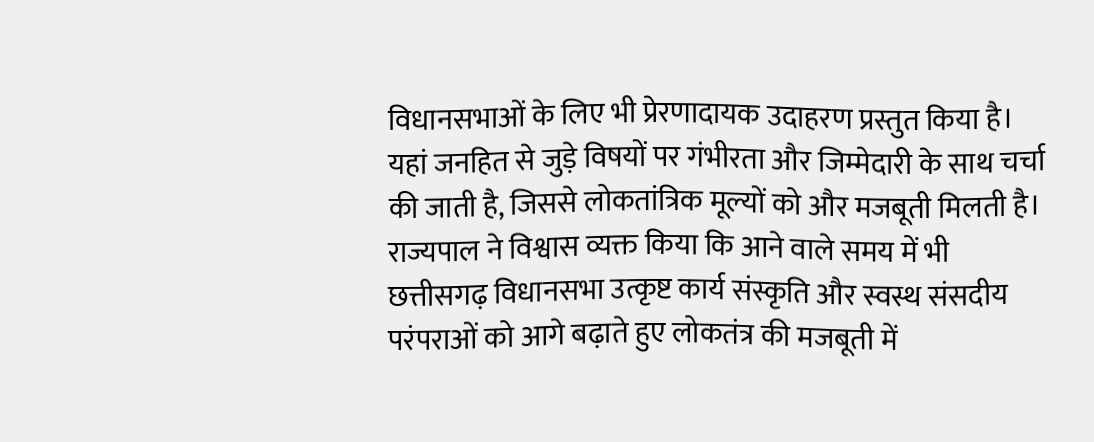विधानसभाओं के लिए भी प्रेरणादायक उदाहरण प्रस्तुत किया है। यहां जनहित से जुड़े विषयों पर गंभीरता और जिम्मेदारी के साथ चर्चा की जाती है, जिससे लोकतांत्रिक मूल्यों को और मजबूती मिलती है।
राज्यपाल ने विश्वास व्यक्त किया कि आने वाले समय में भी छत्तीसगढ़ विधानसभा उत्कृष्ट कार्य संस्कृति और स्वस्थ संसदीय परंपराओं को आगे बढ़ाते हुए लोकतंत्र की मजबूती में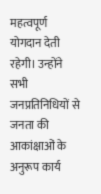महत्वपूर्ण योगदान देती रहेगी। उन्होंने सभी जनप्रतिनिधियों से जनता की आकांक्षाओं के अनुरूप कार्य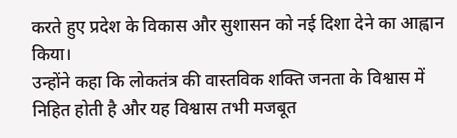करते हुए प्रदेश के विकास और सुशासन को नई दिशा देने का आह्वान किया।
उन्होंने कहा कि लोकतंत्र की वास्तविक शक्ति जनता के विश्वास में निहित होती है और यह विश्वास तभी मजबूत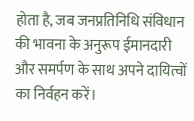होता है, जब जनप्रतिनिधि संविधान की भावना के अनुरूप ईमानदारी और समर्पण के साथ अपने दायित्वों का निर्वहन करें।